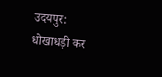उदयपुर: धोखाधड़ी कर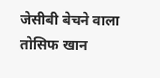जेसीबी बेचने वाला तोसिफ खान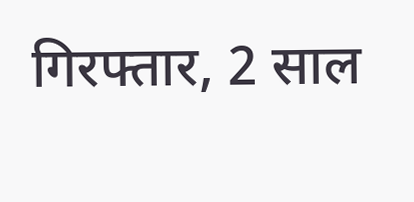गिरफ्तार, 2 साल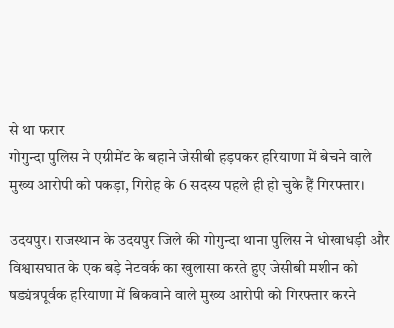से था फरार
गोगुन्दा पुलिस ने एग्रीमेंट के बहाने जेसीबी हड़पकर हरियाणा में बेचने वाले मुख्य आरोपी को पकड़ा, गिरोह के 6 सदस्य पहले ही हो चुके हैं गिरफ्तार।

उदयपुर। राजस्थान के उदयपुर जिले की गोगुन्दा थाना पुलिस ने धोखाधड़ी और विश्वासघात के एक बड़े नेटवर्क का खुलासा करते हुए जेसीबी मशीन को षड्यंत्रपूर्वक हरियाणा में बिकवाने वाले मुख्य आरोपी को गिरफ्तार करने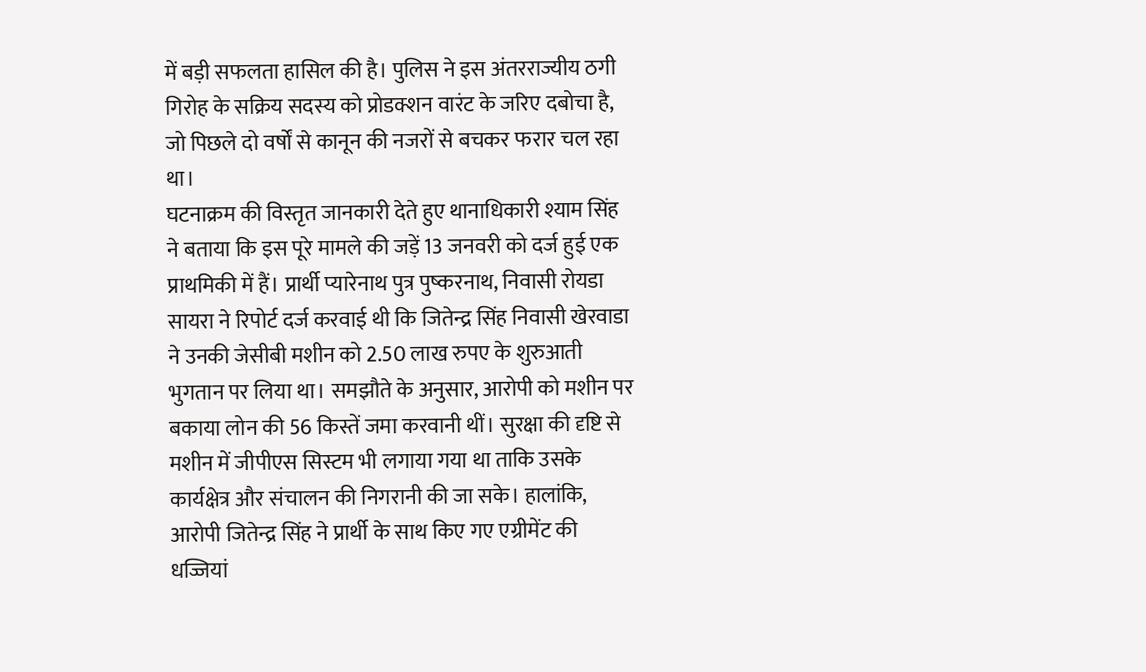में बड़ी सफलता हासिल की है। पुलिस ने इस अंतरराज्यीय ठगी गिरोह के सक्रिय सदस्य को प्रोडक्शन वारंट के जरिए दबोचा है, जो पिछले दो वर्षों से कानून की नजरों से बचकर फरार चल रहा था।
घटनाक्रम की विस्तृत जानकारी देते हुए थानाधिकारी श्याम सिंह ने बताया कि इस पूरे मामले की जड़ें 13 जनवरी को दर्ज हुई एक प्राथमिकी में हैं। प्रार्थी प्यारेनाथ पुत्र पुष्करनाथ, निवासी रोयडा सायरा ने रिपोर्ट दर्ज करवाई थी कि जितेन्द्र सिंह निवासी खेरवाडा ने उनकी जेसीबी मशीन को 2.50 लाख रुपए के शुरुआती भुगतान पर लिया था। समझौते के अनुसार, आरोपी को मशीन पर बकाया लोन की 56 किस्तें जमा करवानी थीं। सुरक्षा की दृष्टि से मशीन में जीपीएस सिस्टम भी लगाया गया था ताकि उसके कार्यक्षेत्र और संचालन की निगरानी की जा सके। हालांकि, आरोपी जितेन्द्र सिंह ने प्रार्थी के साथ किए गए एग्रीमेंट की धज्जियां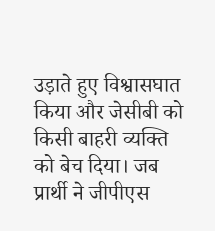उड़ाते हुए विश्वासघात किया और जेसीबी को किसी बाहरी व्यक्ति को बेच दिया। जब प्रार्थी ने जीपीएस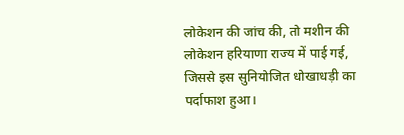लोकेशन की जांच की, तो मशीन की लोकेशन हरियाणा राज्य में पाई गई, जिससे इस सुनियोजित धोखाधड़ी का पर्दाफाश हुआ।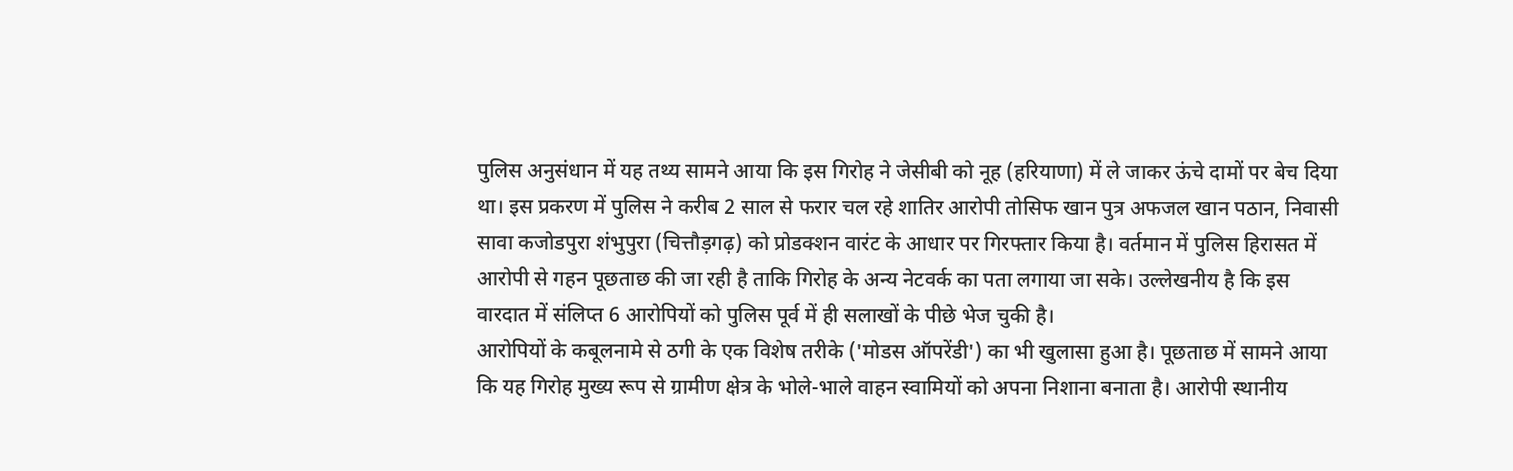पुलिस अनुसंधान में यह तथ्य सामने आया कि इस गिरोह ने जेसीबी को नूह (हरियाणा) में ले जाकर ऊंचे दामों पर बेच दिया था। इस प्रकरण में पुलिस ने करीब 2 साल से फरार चल रहे शातिर आरोपी तोसिफ खान पुत्र अफजल खान पठान, निवासी सावा कजोडपुरा शंभुपुरा (चित्तौड़गढ़) को प्रोडक्शन वारंट के आधार पर गिरफ्तार किया है। वर्तमान में पुलिस हिरासत में आरोपी से गहन पूछताछ की जा रही है ताकि गिरोह के अन्य नेटवर्क का पता लगाया जा सके। उल्लेखनीय है कि इस वारदात में संलिप्त 6 आरोपियों को पुलिस पूर्व में ही सलाखों के पीछे भेज चुकी है।
आरोपियों के कबूलनामे से ठगी के एक विशेष तरीके ('मोडस ऑपरेंडी') का भी खुलासा हुआ है। पूछताछ में सामने आया कि यह गिरोह मुख्य रूप से ग्रामीण क्षेत्र के भोले-भाले वाहन स्वामियों को अपना निशाना बनाता है। आरोपी स्थानीय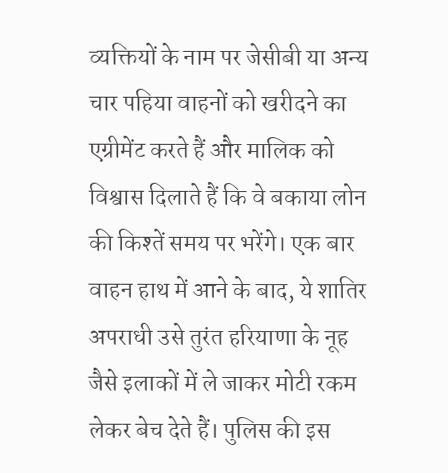व्यक्तियों के नाम पर जेसीबी या अन्य चार पहिया वाहनों को खरीदने का एग्रीमेंट करते हैं और मालिक को विश्वास दिलाते हैं कि वे बकाया लोन की किश्तें समय पर भरेंगे। एक बार वाहन हाथ में आने के बाद, ये शातिर अपराधी उसे तुरंत हरियाणा के नूह जैसे इलाकों में ले जाकर मोटी रकम लेकर बेच देते हैं। पुलिस की इस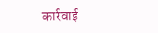कार्रवाई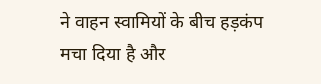ने वाहन स्वामियों के बीच हड़कंप मचा दिया है और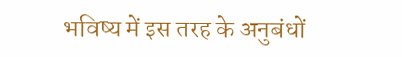भविष्य में इस तरह के अनुबंधों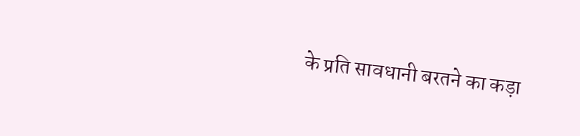के प्रति सावधानी बरतने का कड़ा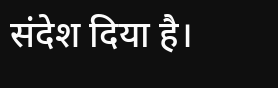संदेश दिया है।